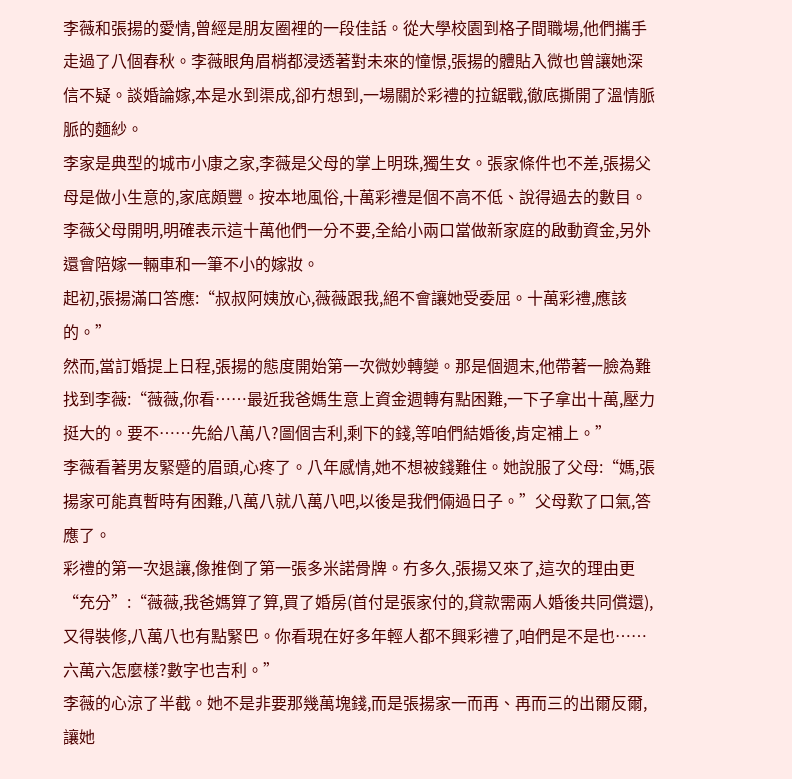李薇和張揚的愛情,曾經是朋友圈裡的一段佳話。從大學校園到格子間職場,他們攜手走過了八個春秋。李薇眼角眉梢都浸透著對未來的憧憬,張揚的體貼入微也曾讓她深信不疑。談婚論嫁,本是水到渠成,卻冇想到,一場關於彩禮的拉鋸戰,徹底撕開了溫情脈脈的麵紗。
李家是典型的城市小康之家,李薇是父母的掌上明珠,獨生女。張家條件也不差,張揚父母是做小生意的,家底頗豐。按本地風俗,十萬彩禮是個不高不低、說得過去的數目。李薇父母開明,明確表示這十萬他們一分不要,全給小兩口當做新家庭的啟動資金,另外還會陪嫁一輛車和一筆不小的嫁妝。
起初,張揚滿口答應:“叔叔阿姨放心,薇薇跟我,絕不會讓她受委屈。十萬彩禮,應該的。”
然而,當訂婚提上日程,張揚的態度開始第一次微妙轉變。那是個週末,他帶著一臉為難找到李薇:“薇薇,你看……最近我爸媽生意上資金週轉有點困難,一下子拿出十萬,壓力挺大的。要不……先給八萬八?圖個吉利,剩下的錢,等咱們結婚後,肯定補上。”
李薇看著男友緊蹙的眉頭,心疼了。八年感情,她不想被錢難住。她說服了父母:“媽,張揚家可能真暫時有困難,八萬八就八萬八吧,以後是我們倆過日子。”父母歎了口氣,答應了。
彩禮的第一次退讓,像推倒了第一張多米諾骨牌。冇多久,張揚又來了,這次的理由更“充分”:“薇薇,我爸媽算了算,買了婚房(首付是張家付的,貸款需兩人婚後共同償還),又得裝修,八萬八也有點緊巴。你看現在好多年輕人都不興彩禮了,咱們是不是也……六萬六怎麼樣?數字也吉利。”
李薇的心涼了半截。她不是非要那幾萬塊錢,而是張揚家一而再、再而三的出爾反爾,讓她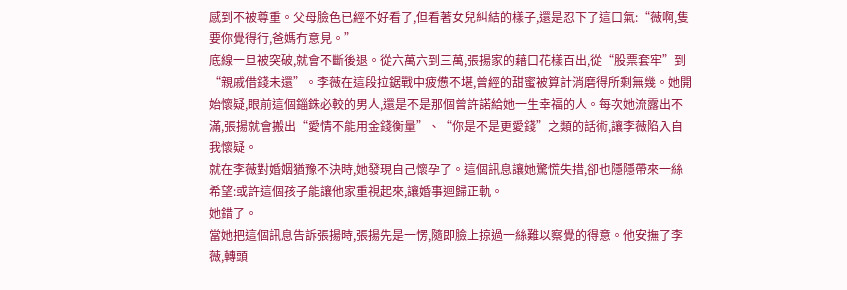感到不被尊重。父母臉色已經不好看了,但看著女兒糾結的樣子,還是忍下了這口氣:“薇啊,隻要你覺得行,爸媽冇意見。”
底線一旦被突破,就會不斷後退。從六萬六到三萬,張揚家的藉口花樣百出,從“股票套牢”到“親戚借錢未還”。李薇在這段拉鋸戰中疲憊不堪,曾經的甜蜜被算計消磨得所剩無幾。她開始懷疑,眼前這個錙銖必較的男人,還是不是那個曾許諾給她一生幸福的人。每次她流露出不滿,張揚就會搬出“愛情不能用金錢衡量”、“你是不是更愛錢”之類的話術,讓李薇陷入自我懷疑。
就在李薇對婚姻猶豫不決時,她發現自己懷孕了。這個訊息讓她驚慌失措,卻也隱隱帶來一絲希望:或許這個孩子能讓他家重視起來,讓婚事迴歸正軌。
她錯了。
當她把這個訊息告訴張揚時,張揚先是一愣,隨即臉上掠過一絲難以察覺的得意。他安撫了李薇,轉頭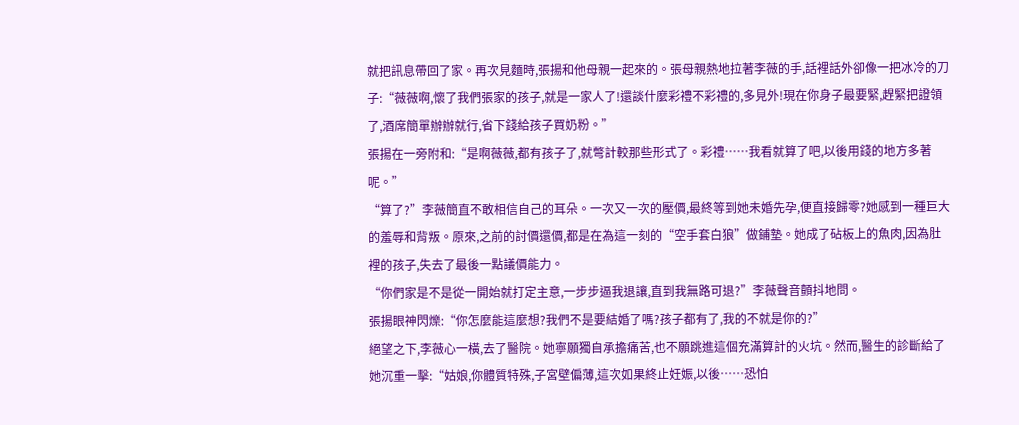就把訊息帶回了家。再次見麵時,張揚和他母親一起來的。張母親熱地拉著李薇的手,話裡話外卻像一把冰冷的刀子:“薇薇啊,懷了我們張家的孩子,就是一家人了!還談什麼彩禮不彩禮的,多見外!現在你身子最要緊,趕緊把證領了,酒席簡單辦辦就行,省下錢給孩子買奶粉。”
張揚在一旁附和:“是啊薇薇,都有孩子了,就彆計較那些形式了。彩禮……我看就算了吧,以後用錢的地方多著呢。”
“算了?”李薇簡直不敢相信自己的耳朵。一次又一次的壓價,最終等到她未婚先孕,便直接歸零?她感到一種巨大的羞辱和背叛。原來,之前的討價還價,都是在為這一刻的“空手套白狼”做鋪墊。她成了砧板上的魚肉,因為肚裡的孩子,失去了最後一點議價能力。
“你們家是不是從一開始就打定主意,一步步逼我退讓,直到我無路可退?”李薇聲音顫抖地問。
張揚眼神閃爍:“你怎麼能這麼想?我們不是要結婚了嗎?孩子都有了,我的不就是你的?”
絕望之下,李薇心一橫,去了醫院。她寧願獨自承擔痛苦,也不願跳進這個充滿算計的火坑。然而,醫生的診斷給了她沉重一擊:“姑娘,你體質特殊,子宮壁偏薄,這次如果終止妊娠,以後……恐怕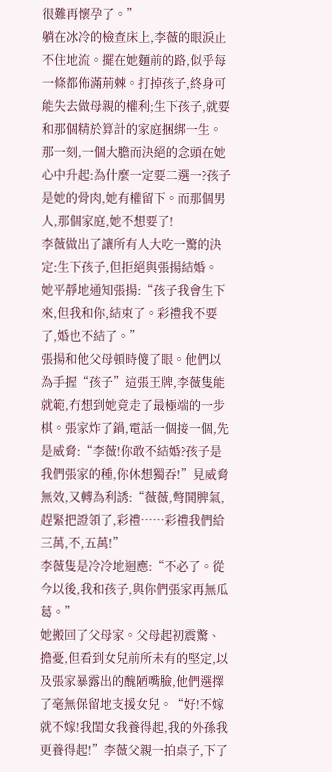很難再懷孕了。”
躺在冰冷的檢查床上,李薇的眼淚止不住地流。擺在她麵前的路,似乎每一條都佈滿荊棘。打掉孩子,終身可能失去做母親的權利;生下孩子,就要和那個精於算計的家庭捆綁一生。
那一刻,一個大膽而決絕的念頭在她心中升起:為什麼一定要二選一?孩子是她的骨肉,她有權留下。而那個男人,那個家庭,她不想要了!
李薇做出了讓所有人大吃一驚的決定:生下孩子,但拒絕與張揚結婚。
她平靜地通知張揚:“孩子我會生下來,但我和你,結束了。彩禮我不要了,婚也不結了。”
張揚和他父母頓時傻了眼。他們以為手握“孩子”這張王牌,李薇隻能就範,冇想到她竟走了最極端的一步棋。張家炸了鍋,電話一個接一個,先是威脅:“李薇!你敢不結婚?孩子是我們張家的種,你休想獨吞!”見威脅無效,又轉為利誘:“薇薇,彆鬨脾氣,趕緊把證領了,彩禮……彩禮我們給三萬,不,五萬!”
李薇隻是冷冷地迴應:“不必了。從今以後,我和孩子,與你們張家再無瓜葛。”
她搬回了父母家。父母起初震驚、擔憂,但看到女兒前所未有的堅定,以及張家暴露出的醜陋嘴臉,他們選擇了毫無保留地支援女兒。“好!不嫁就不嫁!我閨女我養得起,我的外孫我更養得起!”李薇父親一拍桌子,下了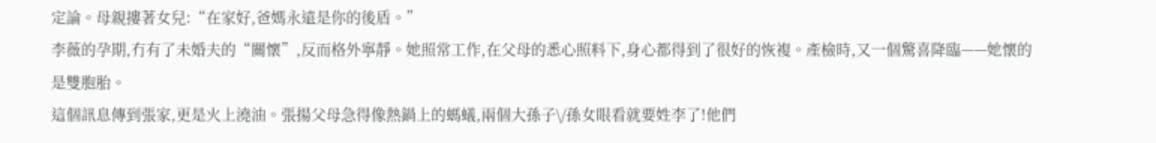定論。母親摟著女兒:“在家好,爸媽永遠是你的後盾。”
李薇的孕期,冇有了未婚夫的“關懷”,反而格外寧靜。她照常工作,在父母的悉心照料下,身心都得到了很好的恢複。產檢時,又一個驚喜降臨——她懷的是雙胞胎。
這個訊息傳到張家,更是火上澆油。張揚父母急得像熱鍋上的螞蟻,兩個大孫子\/孫女眼看就要姓李了!他們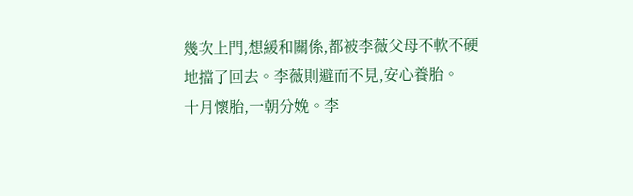幾次上門,想緩和關係,都被李薇父母不軟不硬地擋了回去。李薇則避而不見,安心養胎。
十月懷胎,一朝分娩。李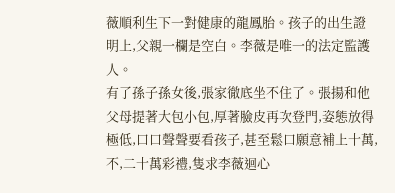薇順利生下一對健康的龍鳳胎。孩子的出生證明上,父親一欄是空白。李薇是唯一的法定監護人。
有了孫子孫女後,張家徹底坐不住了。張揚和他父母提著大包小包,厚著臉皮再次登門,姿態放得極低,口口聲聲要看孩子,甚至鬆口願意補上十萬,不,二十萬彩禮,隻求李薇迴心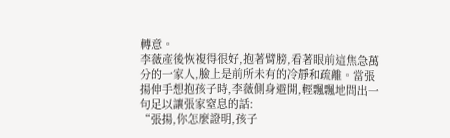轉意。
李薇產後恢複得很好,抱著臂膀,看著眼前這焦急萬分的一家人,臉上是前所未有的冷靜和疏離。當張揚伸手想抱孩子時,李薇側身避開,輕飄飄地問出一句足以讓張家窒息的話:
“張揚,你怎麼證明,孩子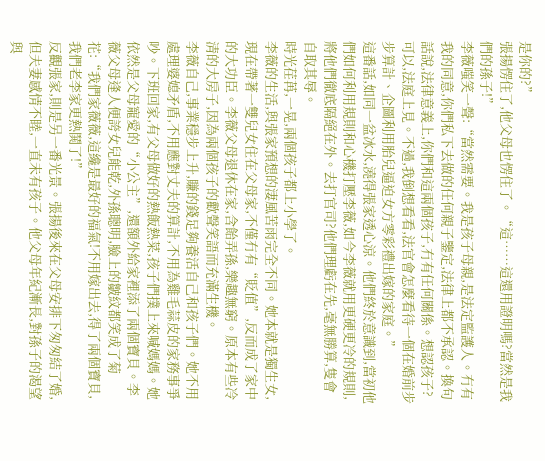是你的?”
張揚愣住了,他父母也愣住了。“這……這還用證明嗎?當然是我們的孫子!”
李薇嗤笑一聲:“當然需要。我是孩子母親,是法定監護人。冇有我的同意,你們私下去做的任何親子鑒定,法律上都不承認。換句話說,法律意義上,你們和這兩個孩子,冇有任何關係。想認孩子?可以,法庭上見。不過,我倒想看看,法官會怎麼看待一個在婚前步步算計、企圖利用胎兒逼迫女方零彩禮出嫁的家庭。”
這番話,如同一盆冰水,澆得張家透心涼。他們終於意識到,當初他們如何利用規則和心機打壓李薇,如今李薇就用更硬更冷的規則,將他們徹底隔絕在外。去打官司?他們理虧在先,毫無勝算,隻會自取其辱。
時光荏苒,一晃,兩個孩子都上小學了。
李薇的生活,與張家預想的淒風苦雨完全不同。她本就是獨生女,現在帶著一雙兒女住在父母家,不僅冇有“貶值”,反而成了家中的大功臣。李薇父母退休在家,含飴弄孫,樂趣無窮。原本有些冷清的大房子,因為兩個孩子的歡聲笑語而充滿生機。
李薇自己,事業穩步上升,賺的錢足夠養活自己和孩子們。她不用處理婆媳矛盾,不用應對丈夫的算計,不用為雞毛蒜皮的家務事爭吵。下班回家,有父母做好的熱飯熱菜,孩子們撲上來喊媽媽。她依然是父母寵愛的“小公主”,還額外給家裡添了兩個寶貝。李薇父母逢人便誇女兒能乾,外孫聰明,臉上的皺紋都笑成了菊花:“我們家薇薇,這纔是最好的福氣!不用嫁出去,得了兩個寶貝,我們老李家更熱鬨了!”
反觀張家,則是另一番光景。張揚後來在父母安排下匆匆結了婚,但夫妻感情不睦,一直未有孩子。他父母年紀漸長,對孫子的渴望與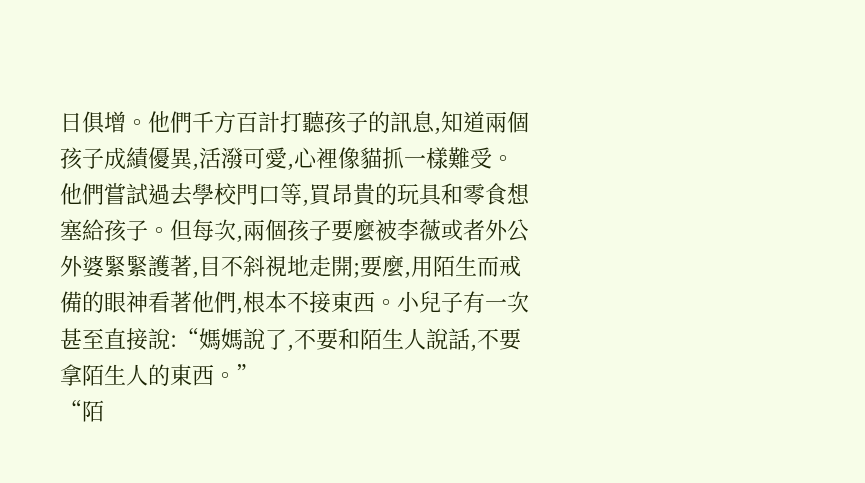日俱增。他們千方百計打聽孩子的訊息,知道兩個孩子成績優異,活潑可愛,心裡像貓抓一樣難受。
他們嘗試過去學校門口等,買昂貴的玩具和零食想塞給孩子。但每次,兩個孩子要麼被李薇或者外公外婆緊緊護著,目不斜視地走開;要麼,用陌生而戒備的眼神看著他們,根本不接東西。小兒子有一次甚至直接說:“媽媽說了,不要和陌生人說話,不要拿陌生人的東西。”
“陌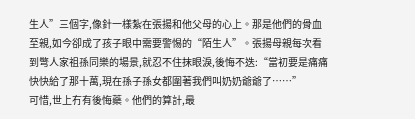生人”三個字,像針一樣紮在張揚和他父母的心上。那是他們的骨血至親,如今卻成了孩子眼中需要警惕的“陌生人”。張揚母親每次看到彆人家祖孫同樂的場景,就忍不住抹眼淚,後悔不迭:“當初要是痛痛快快給了那十萬,現在孫子孫女都圍著我們叫奶奶爺爺了……”
可惜,世上冇有後悔藥。他們的算計,最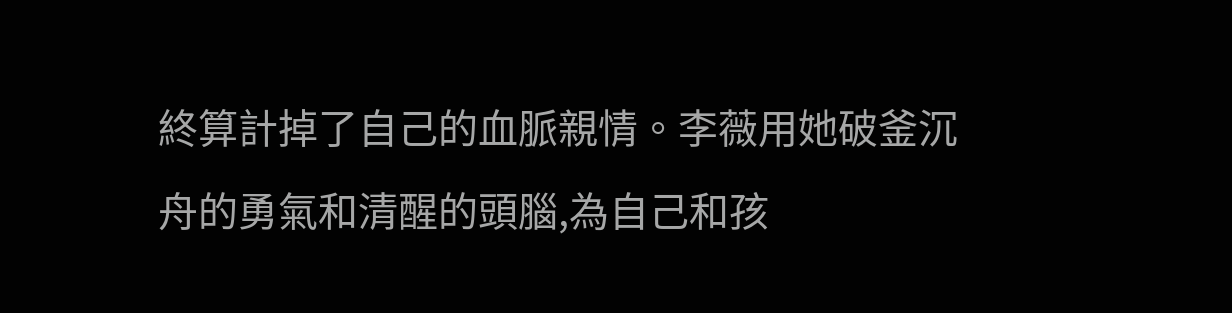終算計掉了自己的血脈親情。李薇用她破釜沉舟的勇氣和清醒的頭腦,為自己和孩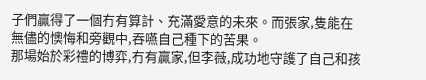子們贏得了一個冇有算計、充滿愛意的未來。而張家,隻能在無儘的懊悔和旁觀中,吞嚥自己種下的苦果。
那場始於彩禮的博弈,冇有贏家,但李薇,成功地守護了自己和孩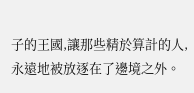子的王國,讓那些精於算計的人,永遠地被放逐在了邊境之外。